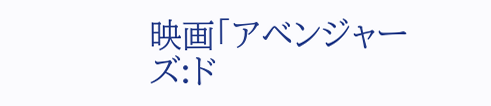映画「アベンジャーズ:ド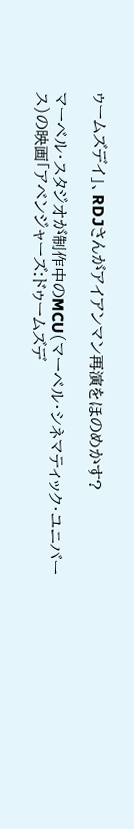ゥームズデイ」、RDJさんがアイアンマン再演をほのめかす?

マーベル・スタジオが制作中のMCU(マーベル・シネマティック・ユニバース)の映画「アベンジャーズ:ドゥームズデ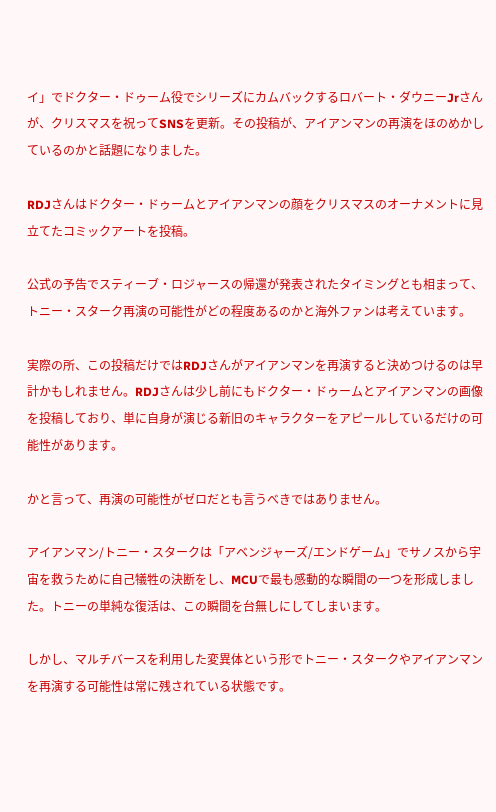イ」でドクター・ドゥーム役でシリーズにカムバックするロバート・ダウニーJrさんが、クリスマスを祝ってSNSを更新。その投稿が、アイアンマンの再演をほのめかしているのかと話題になりました。

RDJさんはドクター・ドゥームとアイアンマンの顔をクリスマスのオーナメントに見立てたコミックアートを投稿。

公式の予告でスティーブ・ロジャースの帰還が発表されたタイミングとも相まって、トニー・スターク再演の可能性がどの程度あるのかと海外ファンは考えています。

実際の所、この投稿だけではRDJさんがアイアンマンを再演すると決めつけるのは早計かもしれません。RDJさんは少し前にもドクター・ドゥームとアイアンマンの画像を投稿しており、単に自身が演じる新旧のキャラクターをアピールしているだけの可能性があります。

かと言って、再演の可能性がゼロだとも言うべきではありません。

アイアンマン/トニー・スタークは「アベンジャーズ/エンドゲーム」でサノスから宇宙を救うために自己犠牲の決断をし、MCUで最も感動的な瞬間の一つを形成しました。トニーの単純な復活は、この瞬間を台無しにしてしまいます。

しかし、マルチバースを利用した変異体という形でトニー・スタークやアイアンマンを再演する可能性は常に残されている状態です。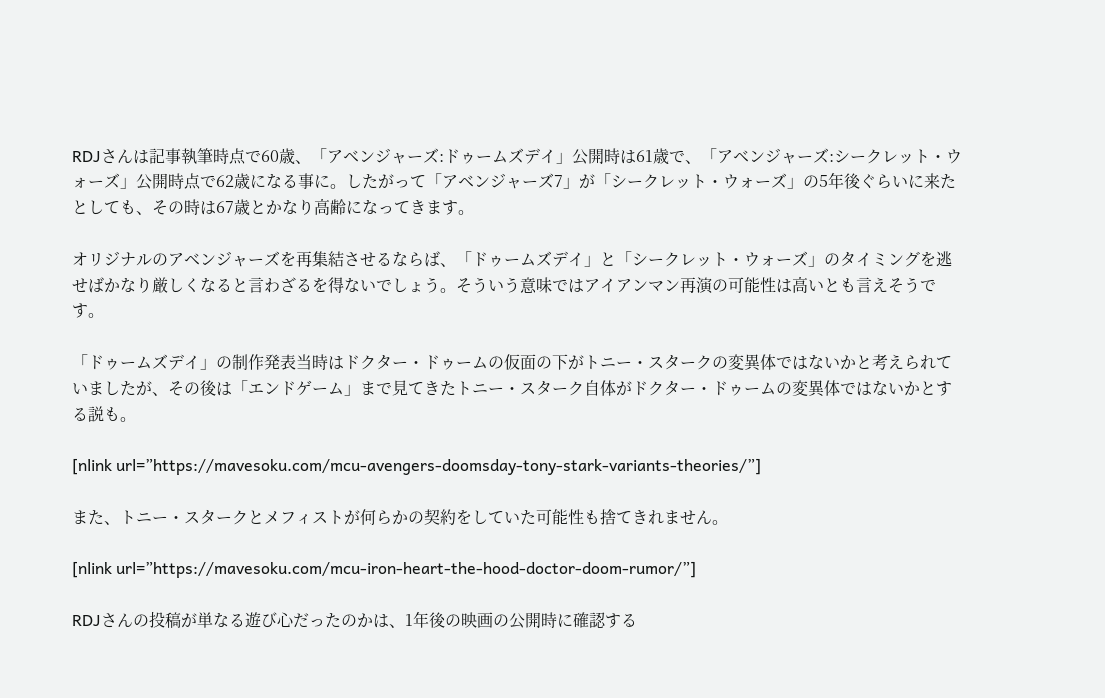RDJさんは記事執筆時点で60歳、「アベンジャーズ:ドゥームズデイ」公開時は61歳で、「アベンジャーズ:シークレット・ウォーズ」公開時点で62歳になる事に。したがって「アベンジャーズ7」が「シークレット・ウォーズ」の5年後ぐらいに来たとしても、その時は67歳とかなり高齢になってきます。

オリジナルのアベンジャーズを再集結させるならば、「ドゥームズデイ」と「シークレット・ウォーズ」のタイミングを逃せばかなり厳しくなると言わざるを得ないでしょう。そういう意味ではアイアンマン再演の可能性は高いとも言えそうです。

「ドゥームズデイ」の制作発表当時はドクター・ドゥームの仮面の下がトニー・スタークの変異体ではないかと考えられていましたが、その後は「エンドゲーム」まで見てきたトニー・スターク自体がドクター・ドゥームの変異体ではないかとする説も。

[nlink url=”https://mavesoku.com/mcu-avengers-doomsday-tony-stark-variants-theories/”]

また、トニー・スタークとメフィストが何らかの契約をしていた可能性も捨てきれません。

[nlink url=”https://mavesoku.com/mcu-iron-heart-the-hood-doctor-doom-rumor/”]

RDJさんの投稿が単なる遊び心だったのかは、1年後の映画の公開時に確認する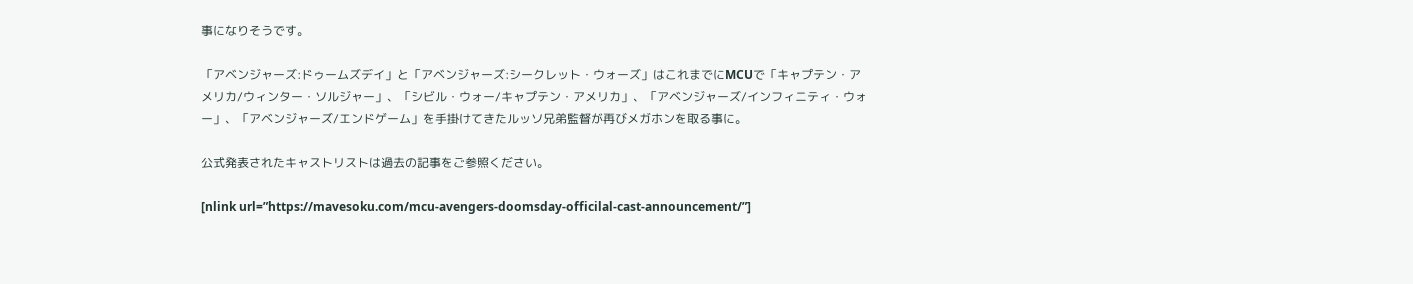事になりそうです。

「アベンジャーズ:ドゥームズデイ」と「アベンジャーズ:シークレット・ウォーズ」はこれまでにMCUで「キャプテン・アメリカ/ウィンター・ソルジャー」、「シビル・ウォー/キャプテン・アメリカ」、「アベンジャーズ/インフィニティ・ウォー」、「アベンジャーズ/エンドゲーム」を手掛けてきたルッソ兄弟監督が再びメガホンを取る事に。

公式発表されたキャストリストは過去の記事をご参照ください。

[nlink url=”https://mavesoku.com/mcu-avengers-doomsday-officilal-cast-announcement/”]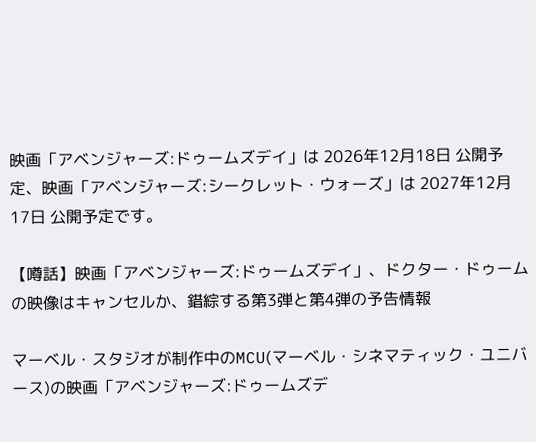映画「アベンジャーズ:ドゥームズデイ」は 2026年12月18日 公開予定、映画「アベンジャーズ:シークレット・ウォーズ」は 2027年12月17日 公開予定です。

【噂話】映画「アベンジャーズ:ドゥームズデイ」、ドクター・ドゥームの映像はキャンセルか、錯綜する第3弾と第4弾の予告情報

マーベル・スタジオが制作中のMCU(マーベル・シネマティック・ユニバース)の映画「アベンジャーズ:ドゥームズデ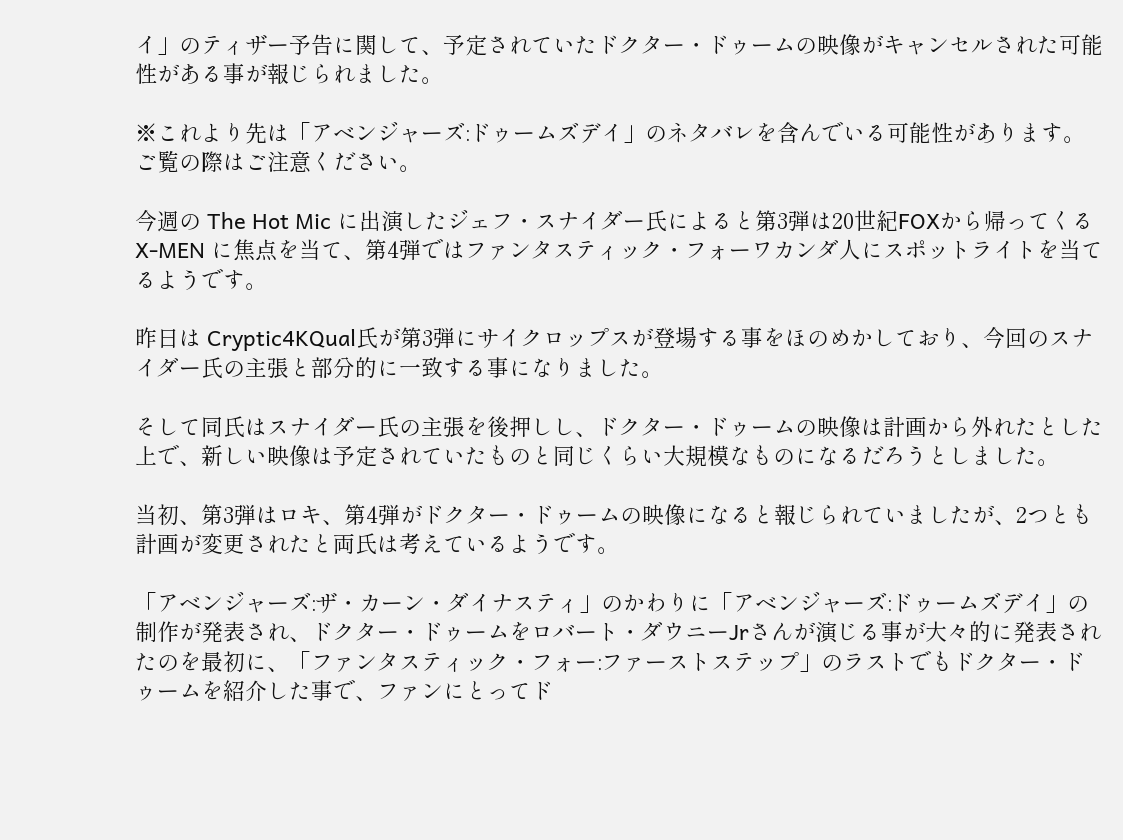イ」のティザー予告に関して、予定されていたドクター・ドゥームの映像がキャンセルされた可能性がある事が報じられました。

※これより先は「アベンジャーズ:ドゥームズデイ」のネタバレを含んでいる可能性があります。ご覧の際はご注意ください。

今週の The Hot Mic に出演したジェフ・スナイダー氏によると第3弾は20世紀FOXから帰ってくる X-MEN に焦点を当て、第4弾ではファンタスティック・フォーワカンダ人にスポットライトを当てるようです。

昨日は Cryptic4KQual氏が第3弾にサイクロップスが登場する事をほのめかしており、今回のスナイダー氏の主張と部分的に一致する事になりました。

そして同氏はスナイダー氏の主張を後押しし、ドクター・ドゥームの映像は計画から外れたとした上で、新しい映像は予定されていたものと同じくらい大規模なものになるだろうとしました。

当初、第3弾はロキ、第4弾がドクター・ドゥームの映像になると報じられていましたが、2つとも計画が変更されたと両氏は考えているようです。

「アベンジャーズ:ザ・カーン・ダイナスティ」のかわりに「アベンジャーズ:ドゥームズデイ」の制作が発表され、ドクター・ドゥームをロバート・ダウニーJrさんが演じる事が大々的に発表されたのを最初に、「ファンタスティック・フォー:ファーストステップ」のラストでもドクター・ドゥームを紹介した事で、ファンにとってド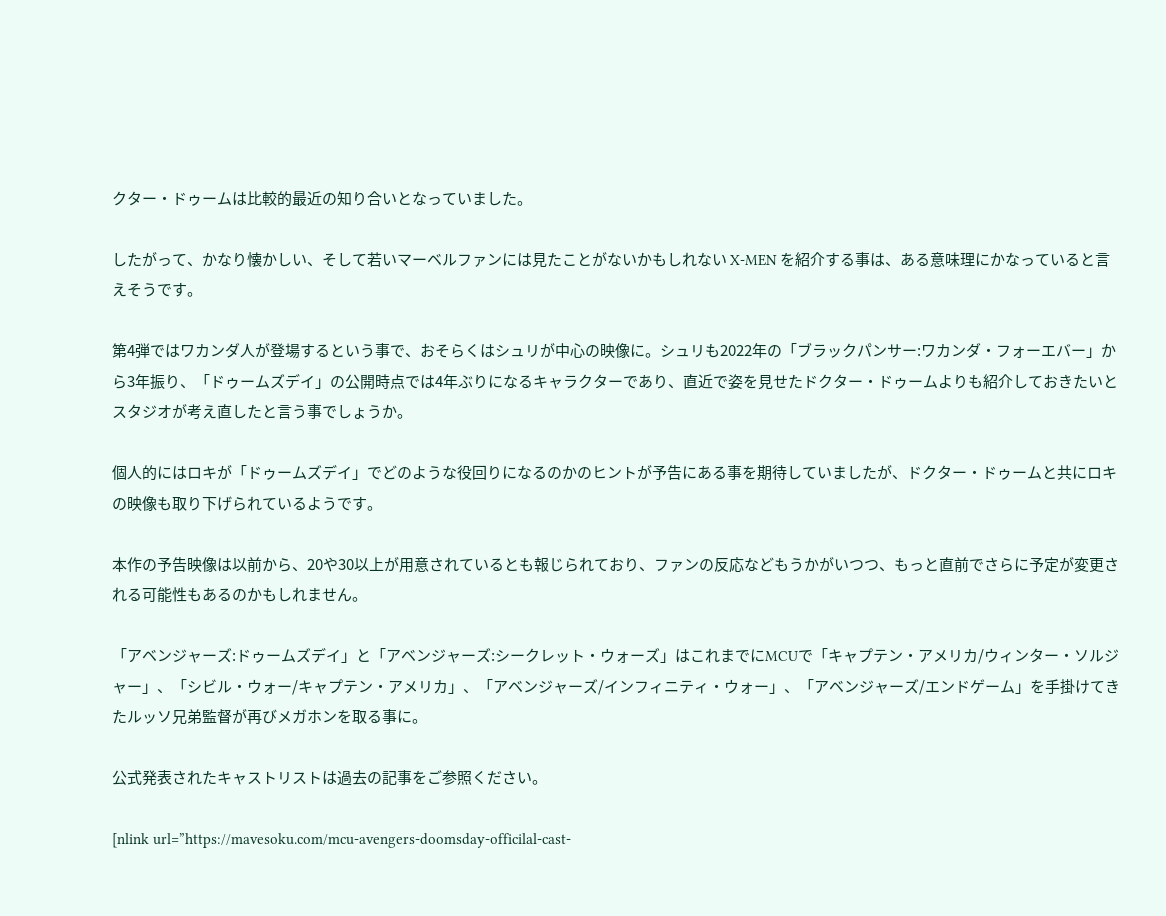クター・ドゥームは比較的最近の知り合いとなっていました。

したがって、かなり懐かしい、そして若いマーベルファンには見たことがないかもしれない X-MEN を紹介する事は、ある意味理にかなっていると言えそうです。

第4弾ではワカンダ人が登場するという事で、おそらくはシュリが中心の映像に。シュリも2022年の「ブラックパンサー:ワカンダ・フォーエバー」から3年振り、「ドゥームズデイ」の公開時点では4年ぶりになるキャラクターであり、直近で姿を見せたドクター・ドゥームよりも紹介しておきたいとスタジオが考え直したと言う事でしょうか。

個人的にはロキが「ドゥームズデイ」でどのような役回りになるのかのヒントが予告にある事を期待していましたが、ドクター・ドゥームと共にロキの映像も取り下げられているようです。

本作の予告映像は以前から、20や30以上が用意されているとも報じられており、ファンの反応などもうかがいつつ、もっと直前でさらに予定が変更される可能性もあるのかもしれません。

「アベンジャーズ:ドゥームズデイ」と「アベンジャーズ:シークレット・ウォーズ」はこれまでにMCUで「キャプテン・アメリカ/ウィンター・ソルジャー」、「シビル・ウォー/キャプテン・アメリカ」、「アベンジャーズ/インフィニティ・ウォー」、「アベンジャーズ/エンドゲーム」を手掛けてきたルッソ兄弟監督が再びメガホンを取る事に。

公式発表されたキャストリストは過去の記事をご参照ください。

[nlink url=”https://mavesoku.com/mcu-avengers-doomsday-officilal-cast-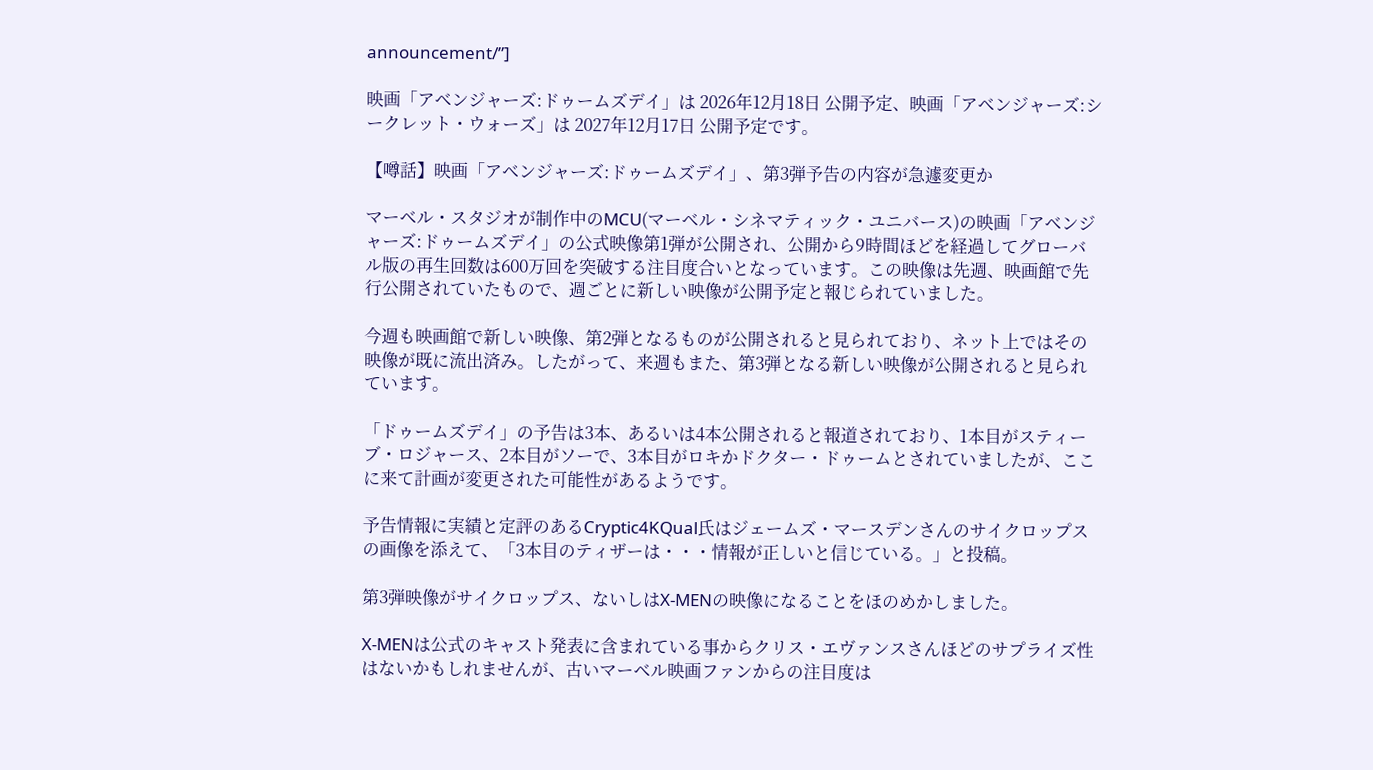announcement/”]

映画「アベンジャーズ:ドゥームズデイ」は 2026年12月18日 公開予定、映画「アベンジャーズ:シークレット・ウォーズ」は 2027年12月17日 公開予定です。

【噂話】映画「アベンジャーズ:ドゥームズデイ」、第3弾予告の内容が急遽変更か

マーベル・スタジオが制作中のMCU(マーベル・シネマティック・ユニバース)の映画「アベンジャーズ:ドゥームズデイ」の公式映像第1弾が公開され、公開から9時間ほどを経過してグローバル版の再生回数は600万回を突破する注目度合いとなっています。この映像は先週、映画館で先行公開されていたもので、週ごとに新しい映像が公開予定と報じられていました。

今週も映画館で新しい映像、第2弾となるものが公開されると見られており、ネット上ではその映像が既に流出済み。したがって、来週もまた、第3弾となる新しい映像が公開されると見られています。

「ドゥームズデイ」の予告は3本、あるいは4本公開されると報道されており、1本目がスティーブ・ロジャース、2本目がソーで、3本目がロキかドクター・ドゥームとされていましたが、ここに来て計画が変更された可能性があるようです。

予告情報に実績と定評のあるCryptic4KQual氏はジェームズ・マースデンさんのサイクロップスの画像を添えて、「3本目のティザーは・・・情報が正しいと信じている。」と投稿。

第3弾映像がサイクロップス、ないしはX-MENの映像になることをほのめかしました。

X-MENは公式のキャスト発表に含まれている事からクリス・エヴァンスさんほどのサプライズ性はないかもしれませんが、古いマーベル映画ファンからの注目度は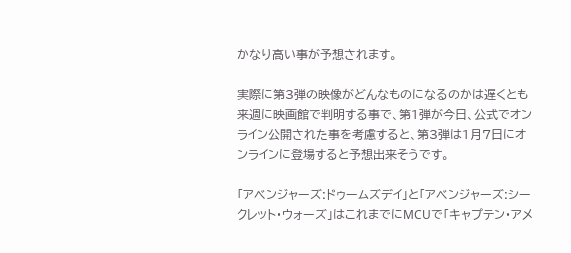かなり高い事が予想されます。

実際に第3弾の映像がどんなものになるのかは遅くとも来週に映画館で判明する事で、第1弾が今日、公式でオンライン公開された事を考慮すると、第3弾は1月7日にオンラインに登場すると予想出来そうです。

「アベンジャーズ:ドゥームズデイ」と「アベンジャーズ:シークレット・ウォーズ」はこれまでにMCUで「キャプテン・アメ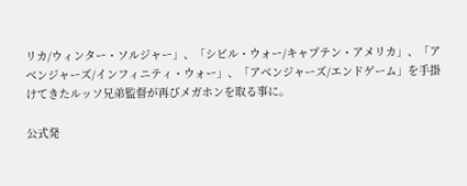リカ/ウィンター・ソルジャー」、「シビル・ウォー/キャプテン・アメリカ」、「アベンジャーズ/インフィニティ・ウォー」、「アベンジャーズ/エンドゲーム」を手掛けてきたルッソ兄弟監督が再びメガホンを取る事に。

公式発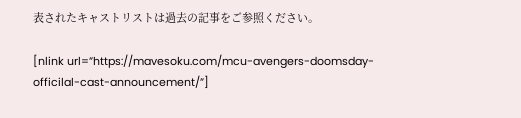表されたキャストリストは過去の記事をご参照ください。

[nlink url=”https://mavesoku.com/mcu-avengers-doomsday-officilal-cast-announcement/”]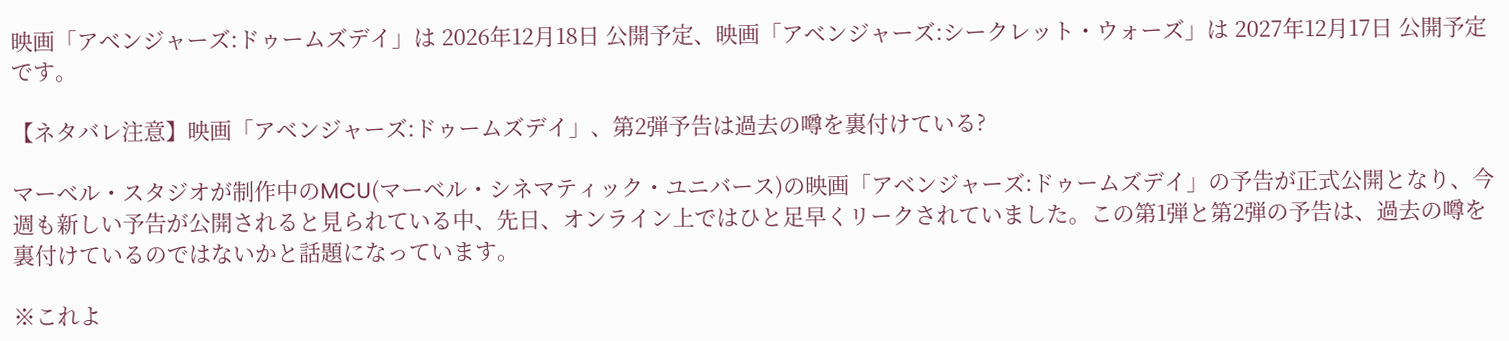映画「アベンジャーズ:ドゥームズデイ」は 2026年12月18日 公開予定、映画「アベンジャーズ:シークレット・ウォーズ」は 2027年12月17日 公開予定です。

【ネタバレ注意】映画「アベンジャーズ:ドゥームズデイ」、第2弾予告は過去の噂を裏付けている?

マーベル・スタジオが制作中のMCU(マーベル・シネマティック・ユニバース)の映画「アベンジャーズ:ドゥームズデイ」の予告が正式公開となり、今週も新しい予告が公開されると見られている中、先日、オンライン上ではひと足早くリークされていました。この第1弾と第2弾の予告は、過去の噂を裏付けているのではないかと話題になっています。

※これよ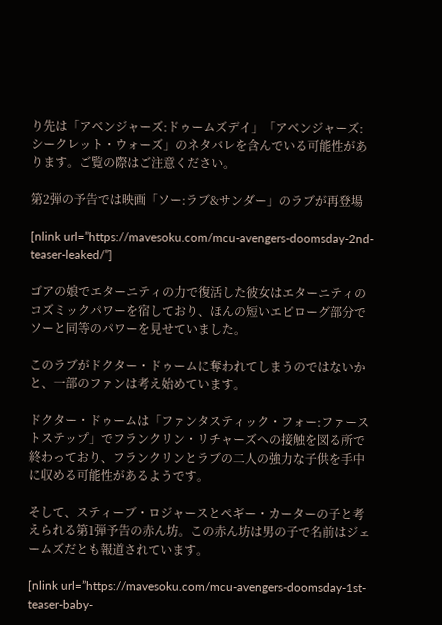り先は「アベンジャーズ:ドゥームズデイ」「アベンジャーズ:シークレット・ウォーズ」のネタバレを含んでいる可能性があります。ご覧の際はご注意ください。

第2弾の予告では映画「ソー:ラブ&サンダー」のラブが再登場

[nlink url=”https://mavesoku.com/mcu-avengers-doomsday-2nd-teaser-leaked/”]

ゴアの娘でエターニティの力で復活した彼女はエターニティのコズミックパワーを宿しており、ほんの短いエピローグ部分でソーと同等のパワーを見せていました。

このラブがドクター・ドゥームに奪われてしまうのではないかと、一部のファンは考え始めています。

ドクター・ドゥームは「ファンタスティック・フォー:ファーストステップ」でフランクリン・リチャーズへの接触を図る所で終わっており、フランクリンとラブの二人の強力な子供を手中に収める可能性があるようです。

そして、スティーブ・ロジャースとペギー・カーターの子と考えられる第1弾予告の赤ん坊。この赤ん坊は男の子で名前はジェームズだとも報道されています。

[nlink url=”https://mavesoku.com/mcu-avengers-doomsday-1st-teaser-baby-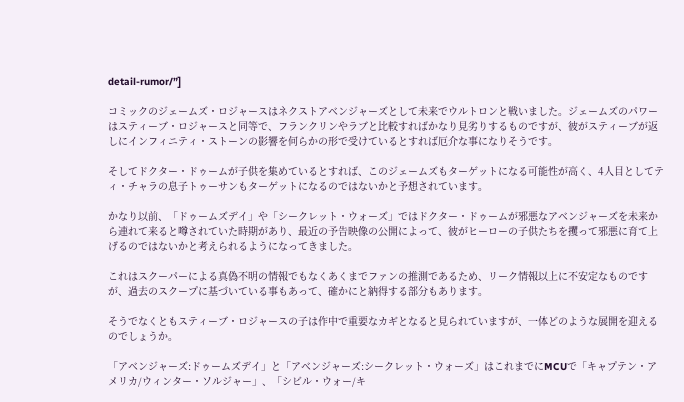detail-rumor/”]

コミックのジェームズ・ロジャースはネクストアベンジャーズとして未来でウルトロンと戦いました。ジェームズのパワーはスティーブ・ロジャースと同等で、フランクリンやラブと比較すればかなり見劣りするものですが、彼がスティーブが返しにインフィニティ・ストーンの影響を何らかの形で受けているとすれば厄介な事になりそうです。

そしてドクター・ドゥームが子供を集めているとすれば、このジェームズもターゲットになる可能性が高く、4人目としてティ・チャラの息子トゥーサンもターゲットになるのではないかと予想されています。

かなり以前、「ドゥームズデイ」や「シークレット・ウォーズ」ではドクター・ドゥームが邪悪なアベンジャーズを未来から連れて来ると噂されていた時期があり、最近の予告映像の公開によって、彼がヒーローの子供たちを攫って邪悪に育て上げるのではないかと考えられるようになってきました。

これはスクーパーによる真偽不明の情報でもなくあくまでファンの推測であるため、リーク情報以上に不安定なものですが、過去のスクープに基づいている事もあって、確かにと納得する部分もあります。

そうでなくともスティーブ・ロジャースの子は作中で重要なカギとなると見られていますが、一体どのような展開を迎えるのでしょうか。

「アベンジャーズ:ドゥームズデイ」と「アベンジャーズ:シークレット・ウォーズ」はこれまでにMCUで「キャプテン・アメリカ/ウィンター・ソルジャー」、「シビル・ウォー/キ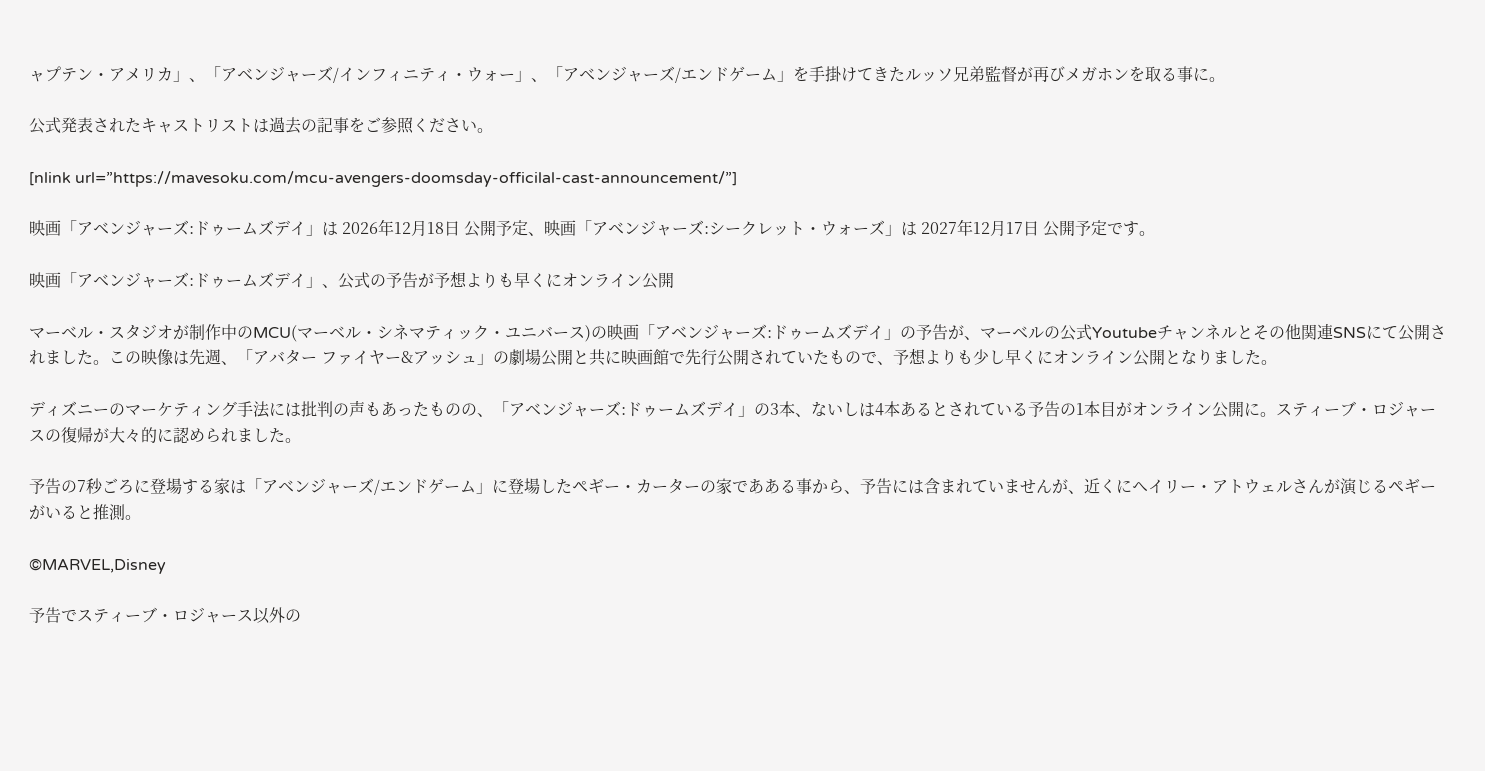ャプテン・アメリカ」、「アベンジャーズ/インフィニティ・ウォー」、「アベンジャーズ/エンドゲーム」を手掛けてきたルッソ兄弟監督が再びメガホンを取る事に。

公式発表されたキャストリストは過去の記事をご参照ください。

[nlink url=”https://mavesoku.com/mcu-avengers-doomsday-officilal-cast-announcement/”]

映画「アベンジャーズ:ドゥームズデイ」は 2026年12月18日 公開予定、映画「アベンジャーズ:シークレット・ウォーズ」は 2027年12月17日 公開予定です。

映画「アベンジャーズ:ドゥームズデイ」、公式の予告が予想よりも早くにオンライン公開

マーベル・スタジオが制作中のMCU(マーベル・シネマティック・ユニバース)の映画「アベンジャーズ:ドゥームズデイ」の予告が、マーベルの公式Youtubeチャンネルとその他関連SNSにて公開されました。この映像は先週、「アバター ファイヤー&アッシュ」の劇場公開と共に映画館で先行公開されていたもので、予想よりも少し早くにオンライン公開となりました。

ディズニーのマーケティング手法には批判の声もあったものの、「アベンジャーズ:ドゥームズデイ」の3本、ないしは4本あるとされている予告の1本目がオンライン公開に。スティーブ・ロジャースの復帰が大々的に認められました。

予告の7秒ごろに登場する家は「アベンジャーズ/エンドゲーム」に登場したペギー・カーターの家であある事から、予告には含まれていませんが、近くにヘイリー・アトウェルさんが演じるペギーがいると推測。

©MARVEL,Disney

予告でスティーブ・ロジャース以外の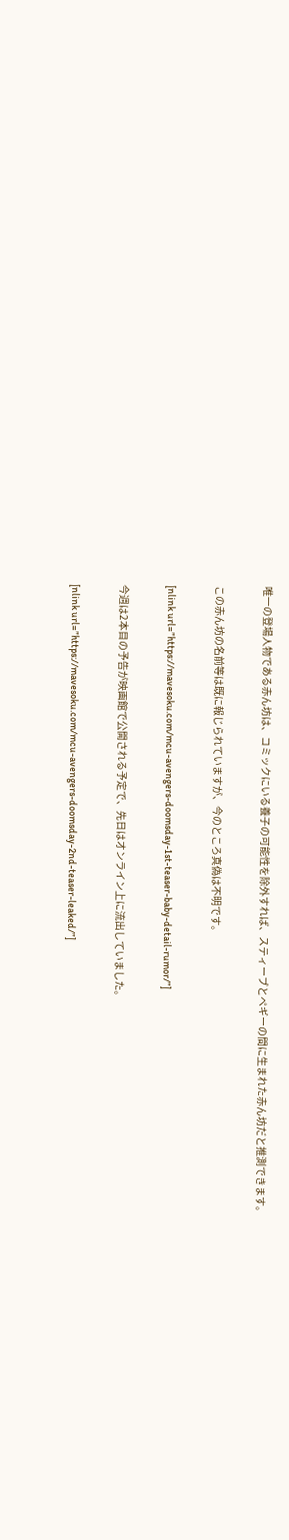唯一の登場人物である赤ん坊は、コミックにいる養子の可能性を除外すれば、スティーブとペギーの間に生まれた赤ん坊だと推測できます。

この赤ん坊の名前等は既に報じられていますが、今のところ真偽は不明です。

[nlink url=”https://mavesoku.com/mcu-avengers-doomsday-1st-teaser-baby-detail-rumor/”]

今週は2本目の予告が映画館で公開される予定で、先日はオンライン上に流出していました。

[nlink url=”https://mavesoku.com/mcu-avengers-doomsday-2nd-teaser-leaked/”]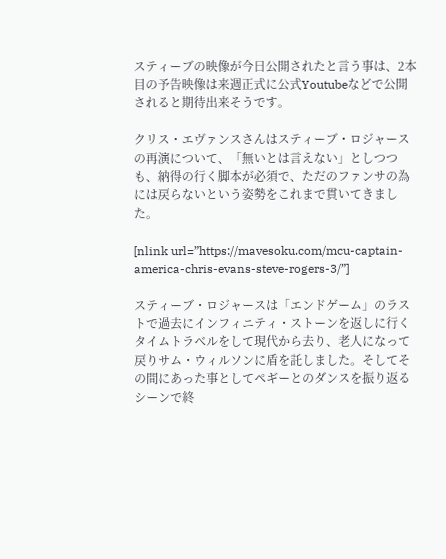スティーブの映像が今日公開されたと言う事は、2本目の予告映像は来週正式に公式Youtubeなどで公開されると期待出来そうです。

クリス・エヴァンスさんはスティーブ・ロジャースの再演について、「無いとは言えない」としつつも、納得の行く脚本が必須で、ただのファンサの為には戻らないという姿勢をこれまで貫いてきました。

[nlink url=”https://mavesoku.com/mcu-captain-america-chris-evans-steve-rogers-3/”]

スティーブ・ロジャースは「エンドゲーム」のラストで過去にインフィニティ・ストーンを返しに行くタイムトラベルをして現代から去り、老人になって戻りサム・ウィルソンに盾を託しました。そしてその間にあった事としてペギーとのダンスを振り返るシーンで終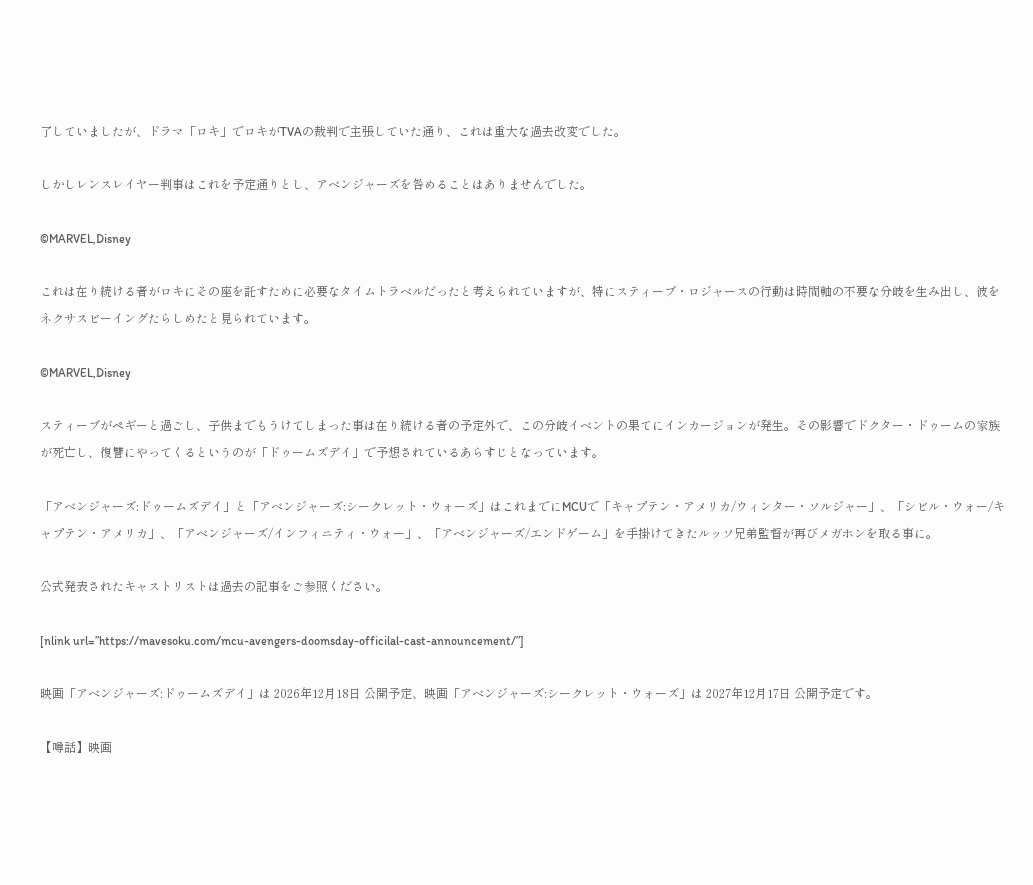了していましたが、ドラマ「ロキ」でロキがTVAの裁判で主張していた通り、これは重大な過去改変でした。

しかしレンスレイヤー判事はこれを予定通りとし、アベンジャーズを咎めることはありませんでした。

©MARVEL,Disney

これは在り続ける者がロキにその座を託すために必要なタイムトラベルだったと考えられていますが、特にスティーブ・ロジャースの行動は時間軸の不要な分岐を生み出し、彼をネクサスビーイングたらしめたと見られています。

©MARVEL,Disney

スティーブがペギーと過ごし、子供までもうけてしまった事は在り続ける者の予定外で、この分岐イベントの果てにインカージョンが発生。その影響でドクター・ドゥームの家族が死亡し、復讐にやってくるというのが「ドゥームズデイ」で予想されているあらすじとなっています。

「アベンジャーズ:ドゥームズデイ」と「アベンジャーズ:シークレット・ウォーズ」はこれまでにMCUで「キャプテン・アメリカ/ウィンター・ソルジャー」、「シビル・ウォー/キャプテン・アメリカ」、「アベンジャーズ/インフィニティ・ウォー」、「アベンジャーズ/エンドゲーム」を手掛けてきたルッソ兄弟監督が再びメガホンを取る事に。

公式発表されたキャストリストは過去の記事をご参照ください。

[nlink url=”https://mavesoku.com/mcu-avengers-doomsday-officilal-cast-announcement/”]

映画「アベンジャーズ:ドゥームズデイ」は 2026年12月18日 公開予定、映画「アベンジャーズ:シークレット・ウォーズ」は 2027年12月17日 公開予定です。

【噂話】映画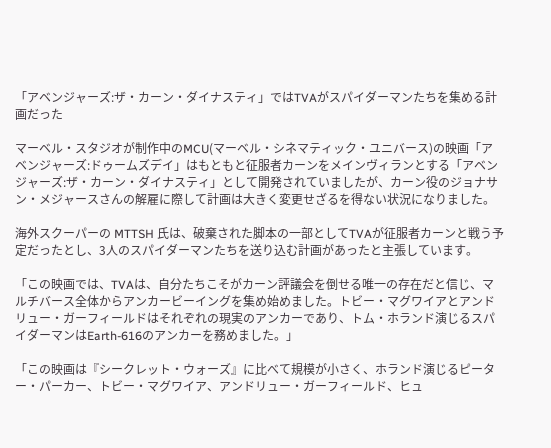「アベンジャーズ:ザ・カーン・ダイナスティ」ではTVAがスパイダーマンたちを集める計画だった

マーベル・スタジオが制作中のMCU(マーベル・シネマティック・ユニバース)の映画「アベンジャーズ:ドゥームズデイ」はもともと征服者カーンをメインヴィランとする「アベンジャーズ:ザ・カーン・ダイナスティ」として開発されていましたが、カーン役のジョナサン・メジャースさんの解雇に際して計画は大きく変更せざるを得ない状況になりました。

海外スクーパーの MTTSH 氏は、破棄された脚本の一部としてTVAが征服者カーンと戦う予定だったとし、3人のスパイダーマンたちを送り込む計画があったと主張しています。

「この映画では、TVAは、自分たちこそがカーン評議会を倒せる唯一の存在だと信じ、マルチバース全体からアンカービーイングを集め始めました。トビー・マグワイアとアンドリュー・ガーフィールドはそれぞれの現実のアンカーであり、トム・ホランド演じるスパイダーマンはEarth-616のアンカーを務めました。」

「この映画は『シークレット・ウォーズ』に比べて規模が小さく、ホランド演じるピーター・パーカー、トビー・マグワイア、アンドリュー・ガーフィールド、ヒュ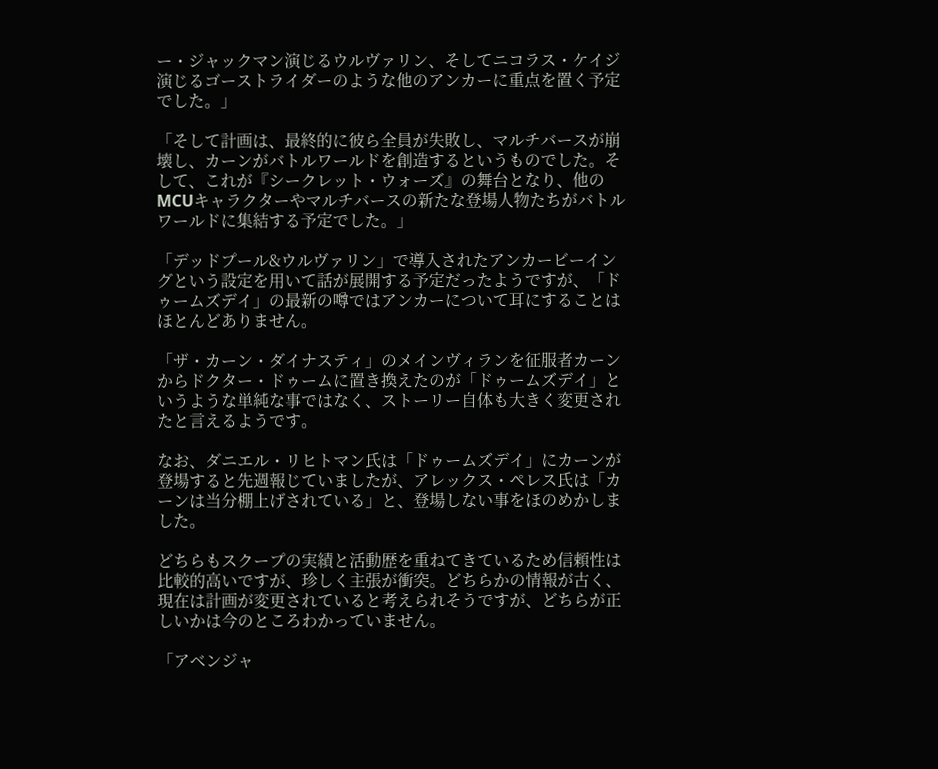ー・ジャックマン演じるウルヴァリン、そしてニコラス・ケイジ演じるゴーストライダーのような他のアンカーに重点を置く予定でした。」

「そして計画は、最終的に彼ら全員が失敗し、マルチバースが崩壊し、カーンがバトルワールドを創造するというものでした。そして、これが『シークレット・ウォーズ』の舞台となり、他のMCUキャラクターやマルチバースの新たな登場人物たちがバトルワールドに集結する予定でした。」

「デッドプール&ウルヴァリン」で導入されたアンカービーイングという設定を用いて話が展開する予定だったようですが、「ドゥームズデイ」の最新の噂ではアンカーについて耳にすることはほとんどありません。

「ザ・カーン・ダイナスティ」のメインヴィランを征服者カーンからドクター・ドゥームに置き換えたのが「ドゥームズデイ」というような単純な事ではなく、ストーリー自体も大きく変更されたと言えるようです。

なお、ダニエル・リヒトマン氏は「ドゥームズデイ」にカーンが登場すると先週報じていましたが、アレックス・ペレス氏は「カーンは当分棚上げされている」と、登場しない事をほのめかしました。

どちらもスクープの実績と活動歴を重ねてきているため信頼性は比較的高いですが、珍しく主張が衝突。どちらかの情報が古く、現在は計画が変更されていると考えられそうですが、どちらが正しいかは今のところわかっていません。

「アベンジャ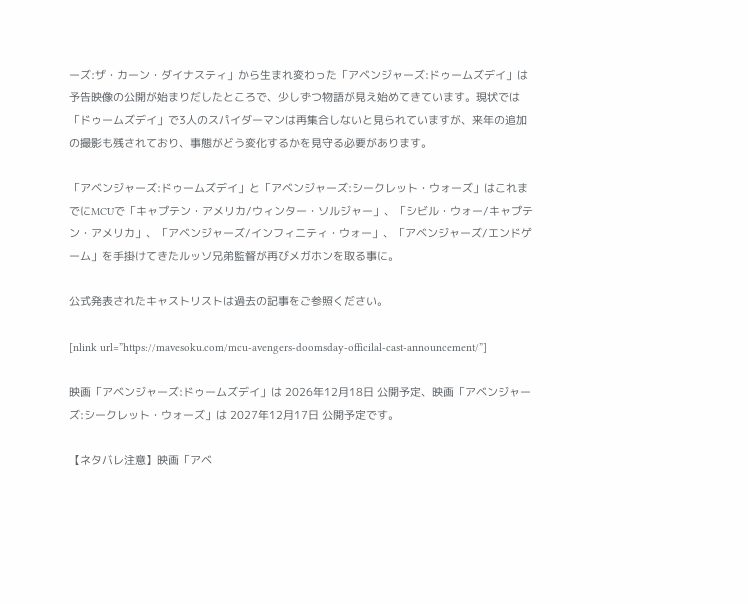ーズ:ザ・カーン・ダイナスティ」から生まれ変わった「アベンジャーズ:ドゥームズデイ」は予告映像の公開が始まりだしたところで、少しずつ物語が見え始めてきています。現状では「ドゥームズデイ」で3人のスパイダーマンは再集合しないと見られていますが、来年の追加の撮影も残されており、事態がどう変化するかを見守る必要があります。

「アベンジャーズ:ドゥームズデイ」と「アベンジャーズ:シークレット・ウォーズ」はこれまでにMCUで「キャプテン・アメリカ/ウィンター・ソルジャー」、「シビル・ウォー/キャプテン・アメリカ」、「アベンジャーズ/インフィニティ・ウォー」、「アベンジャーズ/エンドゲーム」を手掛けてきたルッソ兄弟監督が再びメガホンを取る事に。

公式発表されたキャストリストは過去の記事をご参照ください。

[nlink url=”https://mavesoku.com/mcu-avengers-doomsday-officilal-cast-announcement/”]

映画「アベンジャーズ:ドゥームズデイ」は 2026年12月18日 公開予定、映画「アベンジャーズ:シークレット・ウォーズ」は 2027年12月17日 公開予定です。

【ネタバレ注意】映画「アベ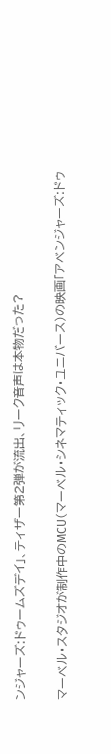ンジャーズ:ドゥームズデイ」、ティザー第2弾が流出、リーク音声は本物だった?

マーベル・スタジオが制作中のMCU(マーベル・シネマティック・ユニバース)の映画「アベンジャーズ:ドゥ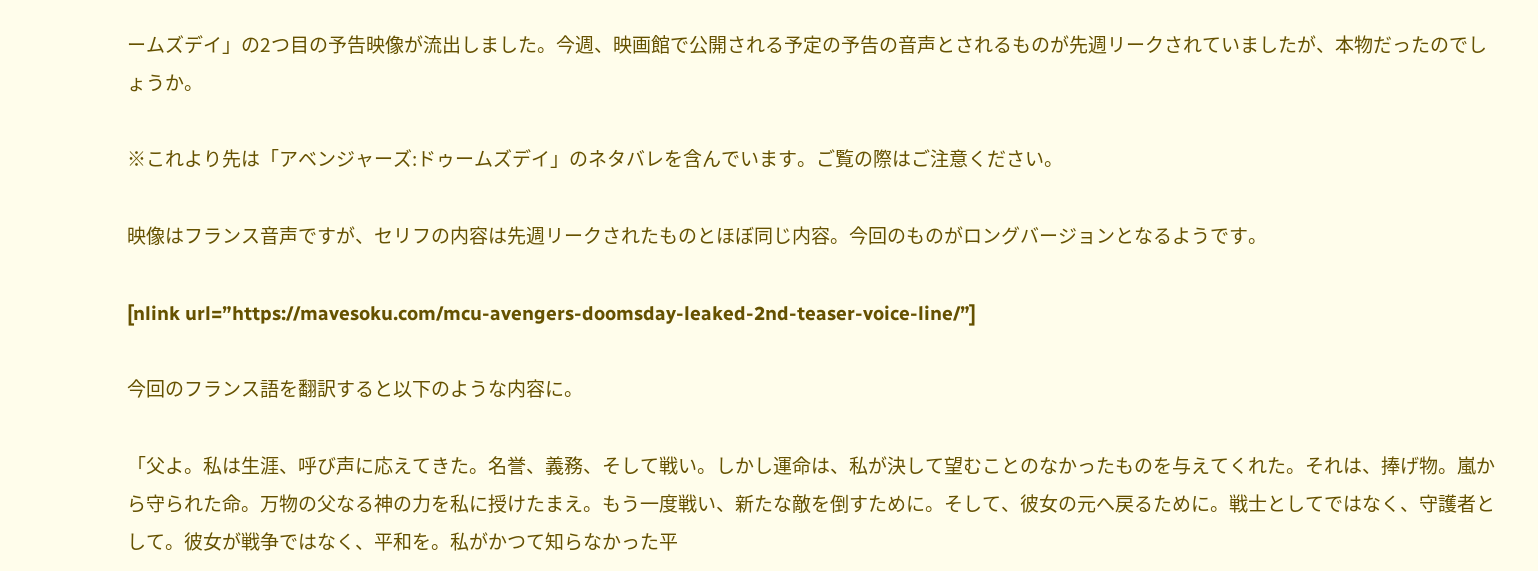ームズデイ」の2つ目の予告映像が流出しました。今週、映画館で公開される予定の予告の音声とされるものが先週リークされていましたが、本物だったのでしょうか。

※これより先は「アベンジャーズ:ドゥームズデイ」のネタバレを含んでいます。ご覧の際はご注意ください。

映像はフランス音声ですが、セリフの内容は先週リークされたものとほぼ同じ内容。今回のものがロングバージョンとなるようです。

[nlink url=”https://mavesoku.com/mcu-avengers-doomsday-leaked-2nd-teaser-voice-line/”]

今回のフランス語を翻訳すると以下のような内容に。

「父よ。私は生涯、呼び声に応えてきた。名誉、義務、そして戦い。しかし運命は、私が決して望むことのなかったものを与えてくれた。それは、捧げ物。嵐から守られた命。万物の父なる神の力を私に授けたまえ。もう一度戦い、新たな敵を倒すために。そして、彼女の元へ戻るために。戦士としてではなく、守護者として。彼女が戦争ではなく、平和を。私がかつて知らなかった平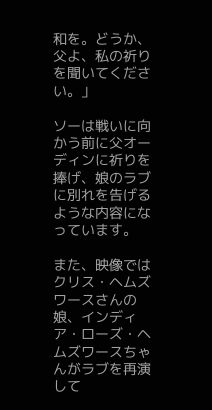和を。どうか、父よ、私の祈りを聞いてください。」

ソーは戦いに向かう前に父オーディンに祈りを捧げ、娘のラブに別れを告げるような内容になっています。

また、映像ではクリス・ヘムズワースさんの娘、インディア・ローズ・ヘムズワースちゃんがラブを再演して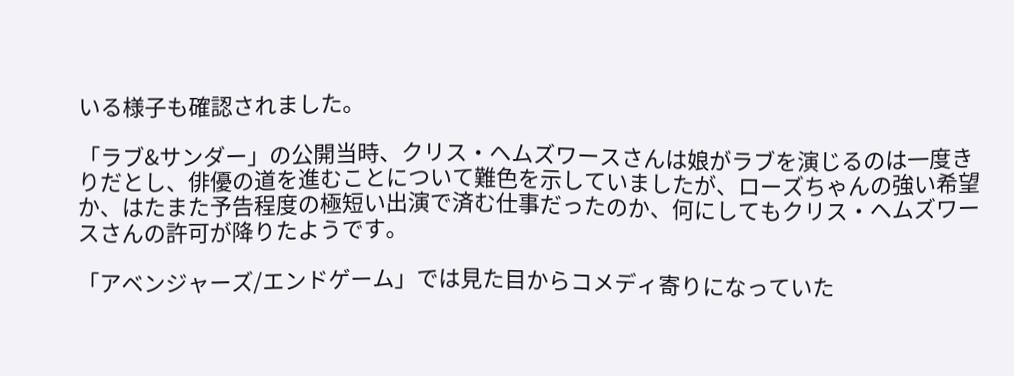いる様子も確認されました。

「ラブ&サンダー」の公開当時、クリス・ヘムズワースさんは娘がラブを演じるのは一度きりだとし、俳優の道を進むことについて難色を示していましたが、ローズちゃんの強い希望か、はたまた予告程度の極短い出演で済む仕事だったのか、何にしてもクリス・ヘムズワースさんの許可が降りたようです。

「アベンジャーズ/エンドゲーム」では見た目からコメディ寄りになっていた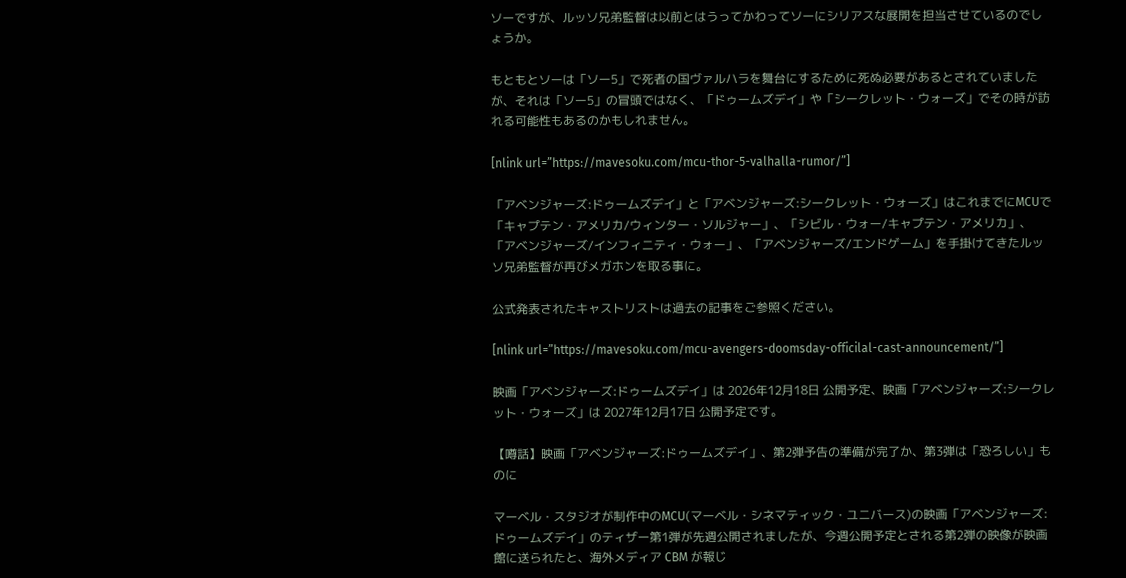ソーですが、ルッソ兄弟監督は以前とはうってかわってソーにシリアスな展開を担当させているのでしょうか。

もともとソーは「ソー5」で死者の国ヴァルハラを舞台にするために死ぬ必要があるとされていましたが、それは「ソー5」の冒頭ではなく、「ドゥームズデイ」や「シークレット・ウォーズ」でその時が訪れる可能性もあるのかもしれません。

[nlink url=”https://mavesoku.com/mcu-thor-5-valhalla-rumor/”]

「アベンジャーズ:ドゥームズデイ」と「アベンジャーズ:シークレット・ウォーズ」はこれまでにMCUで「キャプテン・アメリカ/ウィンター・ソルジャー」、「シビル・ウォー/キャプテン・アメリカ」、「アベンジャーズ/インフィニティ・ウォー」、「アベンジャーズ/エンドゲーム」を手掛けてきたルッソ兄弟監督が再びメガホンを取る事に。

公式発表されたキャストリストは過去の記事をご参照ください。

[nlink url=”https://mavesoku.com/mcu-avengers-doomsday-officilal-cast-announcement/”]

映画「アベンジャーズ:ドゥームズデイ」は 2026年12月18日 公開予定、映画「アベンジャーズ:シークレット・ウォーズ」は 2027年12月17日 公開予定です。

【噂話】映画「アベンジャーズ:ドゥームズデイ」、第2弾予告の準備が完了か、第3弾は「恐ろしい」ものに

マーベル・スタジオが制作中のMCU(マーベル・シネマティック・ユニバース)の映画「アベンジャーズ:ドゥームズデイ」のティザー第1弾が先週公開されましたが、今週公開予定とされる第2弾の映像が映画館に送られたと、海外メディア CBM が報じ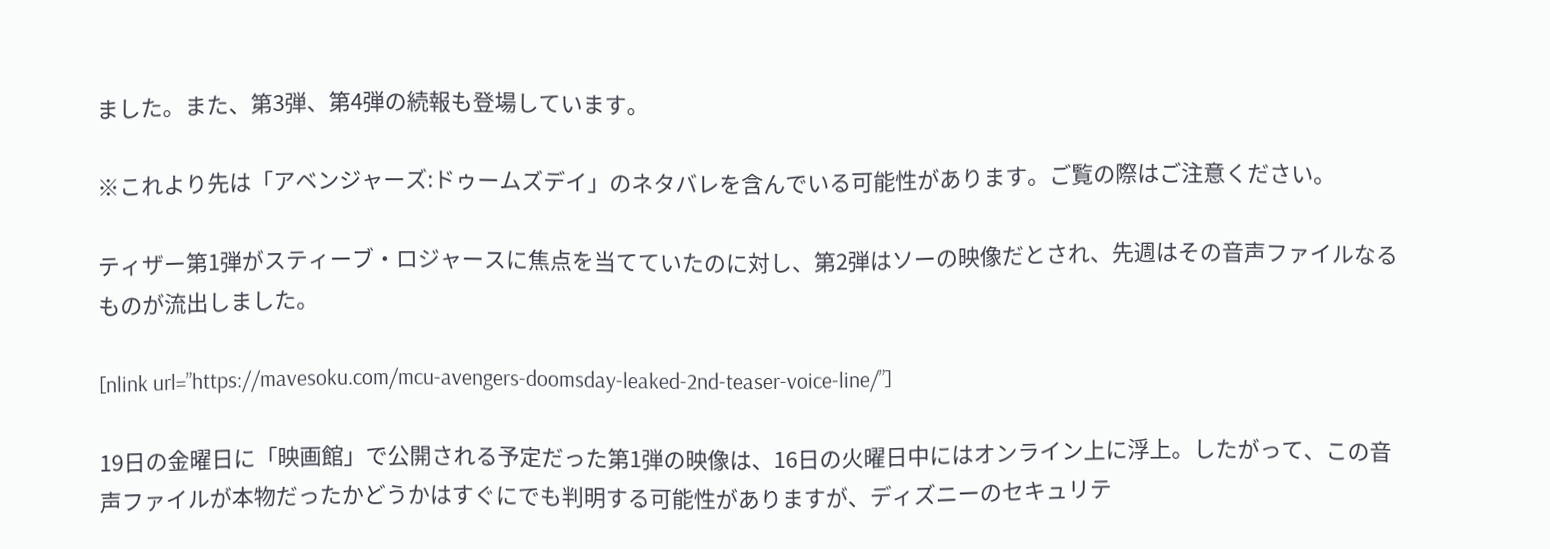ました。また、第3弾、第4弾の続報も登場しています。

※これより先は「アベンジャーズ:ドゥームズデイ」のネタバレを含んでいる可能性があります。ご覧の際はご注意ください。

ティザー第1弾がスティーブ・ロジャースに焦点を当てていたのに対し、第2弾はソーの映像だとされ、先週はその音声ファイルなるものが流出しました。

[nlink url=”https://mavesoku.com/mcu-avengers-doomsday-leaked-2nd-teaser-voice-line/”]

19日の金曜日に「映画館」で公開される予定だった第1弾の映像は、16日の火曜日中にはオンライン上に浮上。したがって、この音声ファイルが本物だったかどうかはすぐにでも判明する可能性がありますが、ディズニーのセキュリテ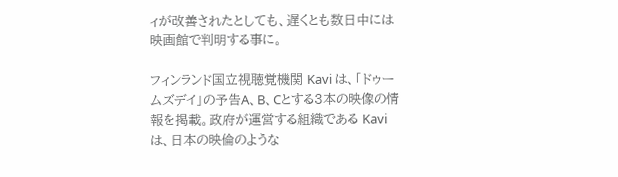ィが改善されたとしても、遅くとも数日中には映画館で判明する事に。

フィンランド国立視聴覚機関 Kavi は、「ドゥームズデイ」の予告A、B、Cとする3本の映像の情報を掲載。政府が運営する組織である Kavi は、日本の映倫のような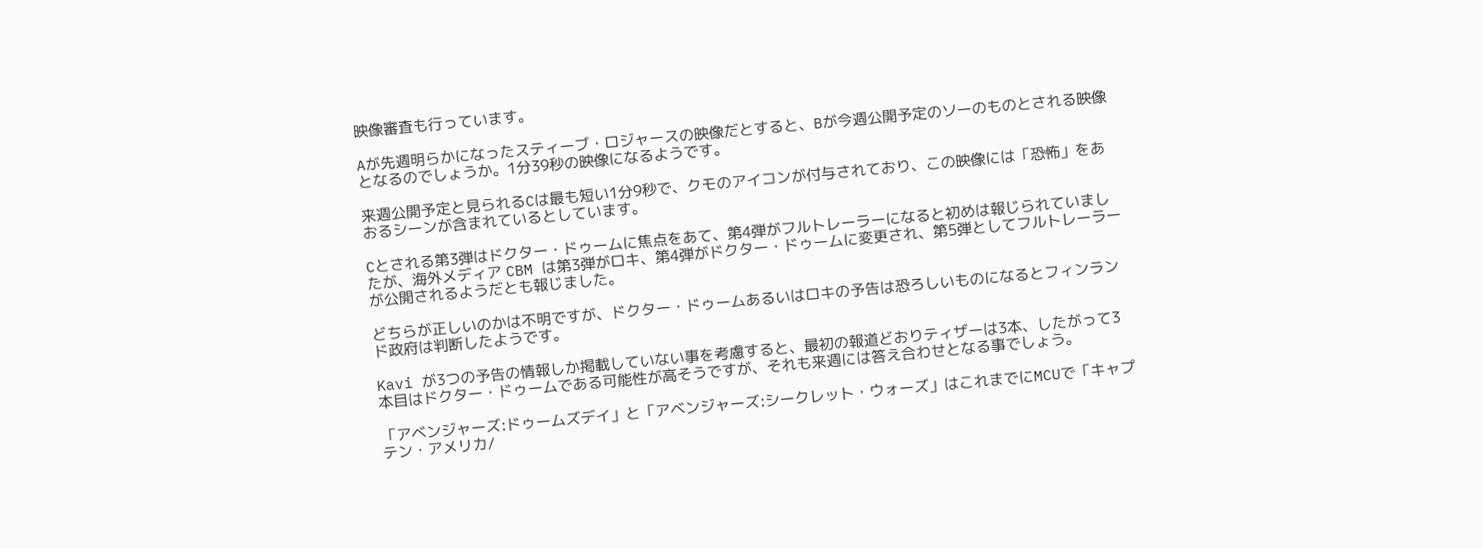映像審査も行っています。

Aが先週明らかになったスティーブ・ロジャースの映像だとすると、Bが今週公開予定のソーのものとされる映像となるのでしょうか。1分39秒の映像になるようです。

来週公開予定と見られるCは最も短い1分9秒で、クモのアイコンが付与されており、この映像には「恐怖」をあおるシーンが含まれているとしています。

Cとされる第3弾はドクター・ドゥームに焦点をあて、第4弾がフルトレーラーになると初めは報じられていましたが、海外メディア CBM は第3弾がロキ、第4弾がドクター・ドゥームに変更され、第5弾としてフルトレーラーが公開されるようだとも報じました。

どちらが正しいのかは不明ですが、ドクター・ドゥームあるいはロキの予告は恐ろしいものになるとフィンランド政府は判断したようです。

Kavi が3つの予告の情報しか掲載していない事を考慮すると、最初の報道どおりティザーは3本、したがって3本目はドクター・ドゥームである可能性が高そうですが、それも来週には答え合わせとなる事でしょう。

「アベンジャーズ:ドゥームズデイ」と「アベンジャーズ:シークレット・ウォーズ」はこれまでにMCUで「キャプテン・アメリカ/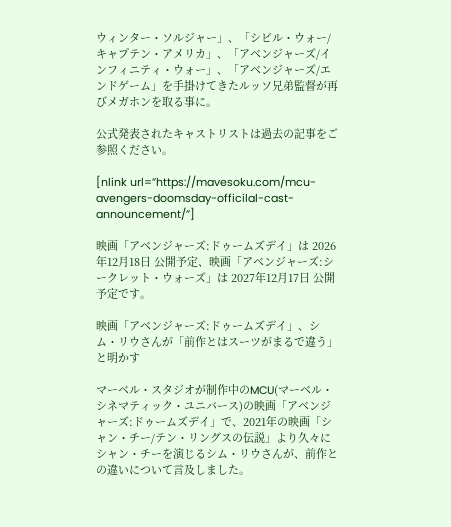ウィンター・ソルジャー」、「シビル・ウォー/キャプテン・アメリカ」、「アベンジャーズ/インフィニティ・ウォー」、「アベンジャーズ/エンドゲーム」を手掛けてきたルッソ兄弟監督が再びメガホンを取る事に。

公式発表されたキャストリストは過去の記事をご参照ください。

[nlink url=”https://mavesoku.com/mcu-avengers-doomsday-officilal-cast-announcement/”]

映画「アベンジャーズ:ドゥームズデイ」は 2026年12月18日 公開予定、映画「アベンジャーズ:シークレット・ウォーズ」は 2027年12月17日 公開予定です。

映画「アベンジャーズ:ドゥームズデイ」、シム・リウさんが「前作とはスーツがまるで違う」と明かす

マーベル・スタジオが制作中のMCU(マーベル・シネマティック・ユニバース)の映画「アベンジャーズ:ドゥームズデイ」で、2021年の映画「シャン・チー/テン・リングスの伝説」より久々にシャン・チーを演じるシム・リウさんが、前作との違いについて言及しました。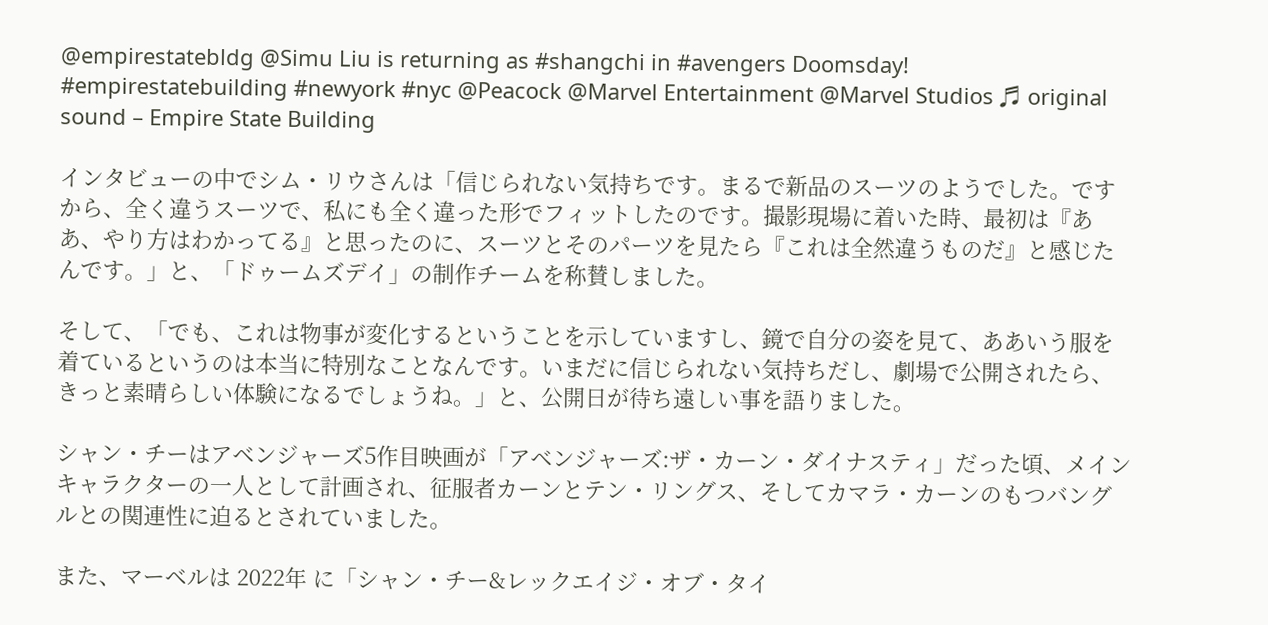@empirestatebldg @Simu Liu is returning as #shangchi in #avengers Doomsday! #empirestatebuilding #newyork #nyc @Peacock @Marvel Entertainment @Marvel Studios ♬ original sound – Empire State Building

インタビューの中でシム・リウさんは「信じられない気持ちです。まるで新品のスーツのようでした。ですから、全く違うスーツで、私にも全く違った形でフィットしたのです。撮影現場に着いた時、最初は『ああ、やり方はわかってる』と思ったのに、スーツとそのパーツを見たら『これは全然違うものだ』と感じたんです。」と、「ドゥームズデイ」の制作チームを称賛しました。

そして、「でも、これは物事が変化するということを示していますし、鏡で自分の姿を見て、ああいう服を着ているというのは本当に特別なことなんです。いまだに信じられない気持ちだし、劇場で公開されたら、きっと素晴らしい体験になるでしょうね。」と、公開日が待ち遠しい事を語りました。

シャン・チーはアベンジャーズ5作目映画が「アベンジャーズ:ザ・カーン・ダイナスティ」だった頃、メインキャラクターの一人として計画され、征服者カーンとテン・リングス、そしてカマラ・カーンのもつバングルとの関連性に迫るとされていました。

また、マーベルは 2022年 に「シャン・チー&レックエイジ・オブ・タイ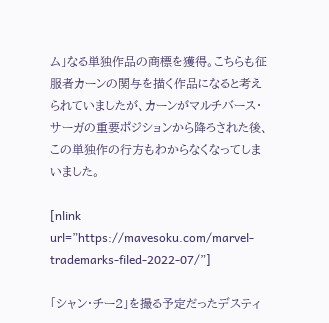ム」なる単独作品の商標を獲得。こちらも征服者カーンの関与を描く作品になると考えられていましたが、カーンがマルチバース・サーガの重要ポジションから降ろされた後、この単独作の行方もわからなくなってしまいました。

[nlink url=”https://mavesoku.com/marvel-trademarks-filed-2022-07/”]

「シャン・チー2」を撮る予定だったデスティ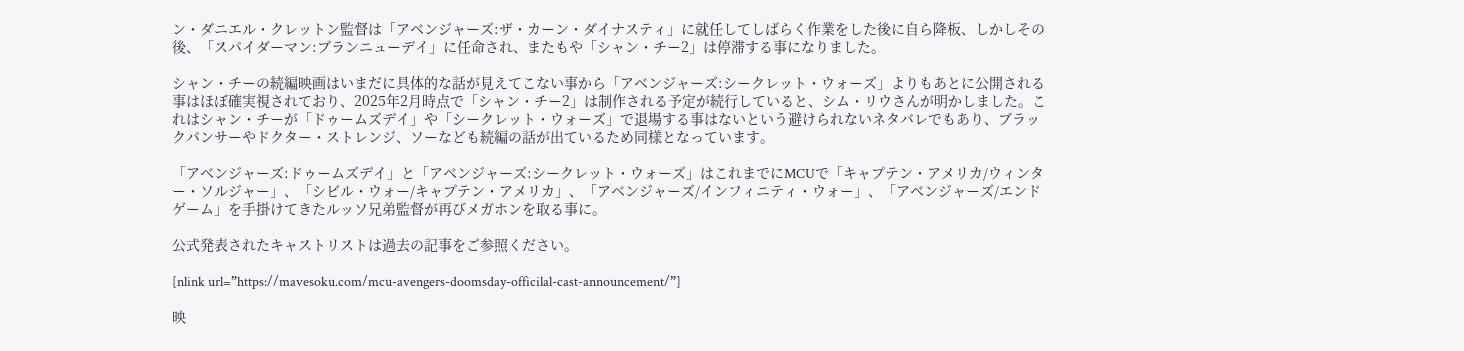ン・ダニエル・クレットン監督は「アベンジャーズ:ザ・カーン・ダイナスティ」に就任してしばらく作業をした後に自ら降板、しかしその後、「スパイダーマン:ブランニューデイ」に任命され、またもや「シャン・チー2」は停滞する事になりました。

シャン・チーの続編映画はいまだに具体的な話が見えてこない事から「アベンジャーズ:シークレット・ウォーズ」よりもあとに公開される事はほぼ確実視されており、2025年2月時点で「シャン・チー2」は制作される予定が続行していると、シム・リウさんが明かしました。これはシャン・チーが「ドゥームズデイ」や「シークレット・ウォーズ」で退場する事はないという避けられないネタバレでもあり、ブラックパンサーやドクター・ストレンジ、ソーなども続編の話が出ているため同様となっています。

「アベンジャーズ:ドゥームズデイ」と「アベンジャーズ:シークレット・ウォーズ」はこれまでにMCUで「キャプテン・アメリカ/ウィンター・ソルジャー」、「シビル・ウォー/キャプテン・アメリカ」、「アベンジャーズ/インフィニティ・ウォー」、「アベンジャーズ/エンドゲーム」を手掛けてきたルッソ兄弟監督が再びメガホンを取る事に。

公式発表されたキャストリストは過去の記事をご参照ください。

[nlink url=”https://mavesoku.com/mcu-avengers-doomsday-officilal-cast-announcement/”]

映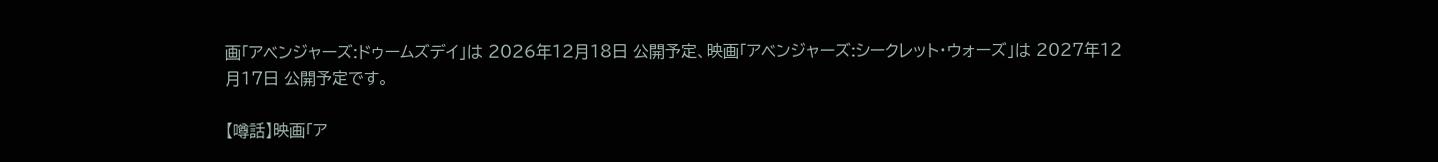画「アベンジャーズ:ドゥームズデイ」は 2026年12月18日 公開予定、映画「アベンジャーズ:シークレット・ウォーズ」は 2027年12月17日 公開予定です。

【噂話】映画「ア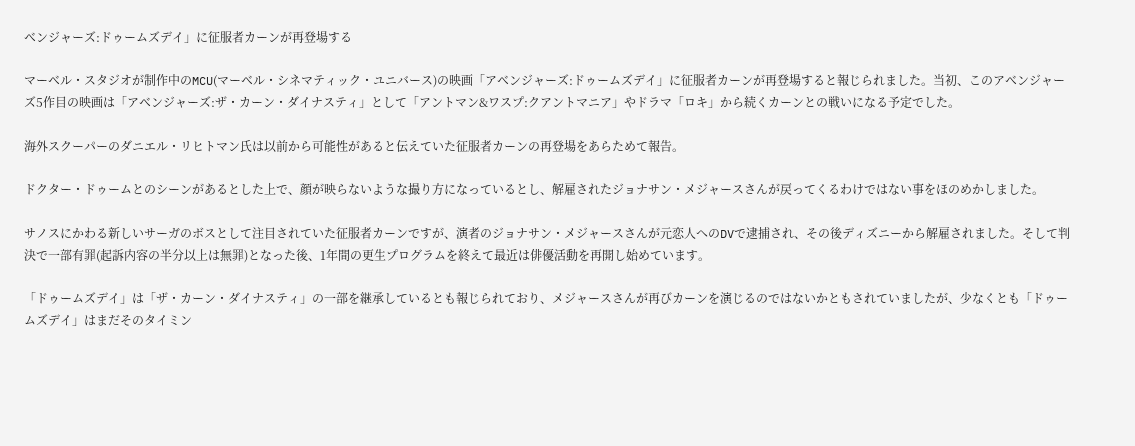ベンジャーズ:ドゥームズデイ」に征服者カーンが再登場する

マーベル・スタジオが制作中のMCU(マーベル・シネマティック・ユニバース)の映画「アベンジャーズ:ドゥームズデイ」に征服者カーンが再登場すると報じられました。当初、このアベンジャーズ5作目の映画は「アベンジャーズ:ザ・カーン・ダイナスティ」として「アントマン&ワスプ:クアントマニア」やドラマ「ロキ」から続くカーンとの戦いになる予定でした。

海外スクーパーのダニエル・リヒトマン氏は以前から可能性があると伝えていた征服者カーンの再登場をあらためて報告。

ドクター・ドゥームとのシーンがあるとした上で、顔が映らないような撮り方になっているとし、解雇されたジョナサン・メジャースさんが戻ってくるわけではない事をほのめかしました。

サノスにかわる新しいサーガのボスとして注目されていた征服者カーンですが、演者のジョナサン・メジャースさんが元恋人へのDVで逮捕され、その後ディズニーから解雇されました。そして判決で一部有罪(起訴内容の半分以上は無罪)となった後、1年間の更生プログラムを終えて最近は俳優活動を再開し始めています。

「ドゥームズデイ」は「ザ・カーン・ダイナスティ」の一部を継承しているとも報じられており、メジャースさんが再びカーンを演じるのではないかともされていましたが、少なくとも「ドゥームズデイ」はまだそのタイミン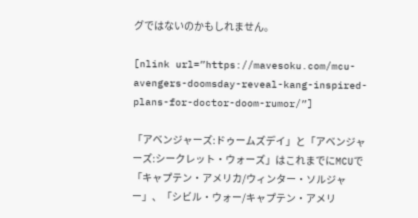グではないのかもしれません。

[nlink url=”https://mavesoku.com/mcu-avengers-doomsday-reveal-kang-inspired-plans-for-doctor-doom-rumor/”]

「アベンジャーズ:ドゥームズデイ」と「アベンジャーズ:シークレット・ウォーズ」はこれまでにMCUで「キャプテン・アメリカ/ウィンター・ソルジャー」、「シビル・ウォー/キャプテン・アメリ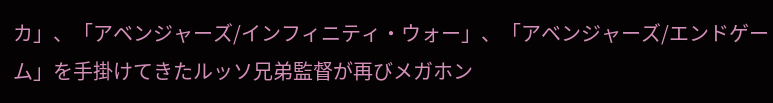カ」、「アベンジャーズ/インフィニティ・ウォー」、「アベンジャーズ/エンドゲーム」を手掛けてきたルッソ兄弟監督が再びメガホン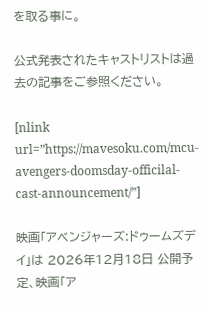を取る事に。

公式発表されたキャストリストは過去の記事をご参照ください。

[nlink url=”https://mavesoku.com/mcu-avengers-doomsday-officilal-cast-announcement/”]

映画「アベンジャーズ:ドゥームズデイ」は 2026年12月18日 公開予定、映画「ア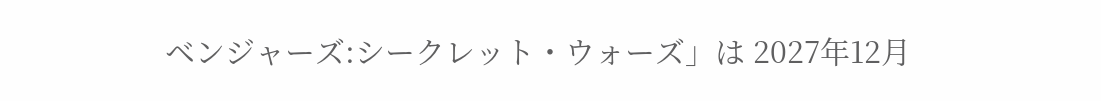ベンジャーズ:シークレット・ウォーズ」は 2027年12月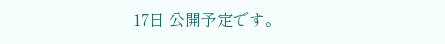17日 公開予定です。